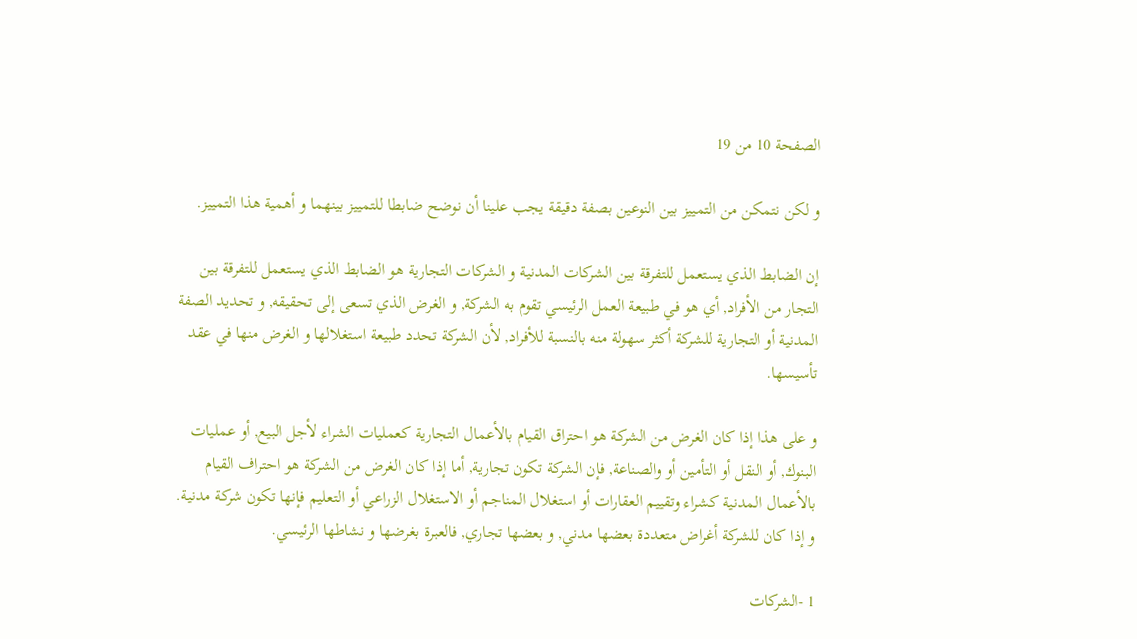الصفحة 10 من 19

و لكن نتمكن من التمييز بين النوعين بصفة دقيقة يجب علينا أن نوضح ضابطا للتمييز بينهما و أهمية هذا التمييز.

إن الضابط الذي يستعمل للتفرقة بين الشركات المدنية و الشركات التجارية هو الضابط الذي يستعمل للتفرقة بين التجار من الأفراد, أي هو في طبيعة العمل الرئيسي تقوم به الشركة, و الغرض الذي تسعى إلى تحقيقه, و تحديد الصفة المدنية أو التجارية للشركة أكثر سهولة منه بالنسبة للأفراد, لأن الشركة تحدد طبيعة استغلالها و الغرض منها في عقد تأسيسها.

و على هذا إذا كان الغرض من الشركة هو احتراق القيام بالأعمال التجارية كعمليات الشراء لأجل البيع, أو عمليات البنوك, أو النقل أو التأمين أو والصناعة, فإن الشركة تكون تجارية, أما إذا كان الغرض من الشركة هو احتراف القيام بالأعمال المدنية كشراء وتقييم العقارات أو استغلال المناجم أو الاستغلال الزراعي أو التعليم فإنها تكون شركة مدنية. و إذا كان للشركة أغراض متعددة بعضها مدني, و بعضها تجاري, فالعبرة بغرضها و نشاطها الرئيسي.

1 -الشركات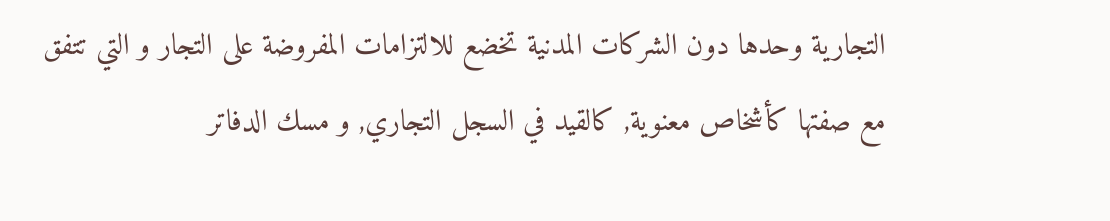التجارية وحدها دون الشركات المدنية تخضع للالتزامات المفروضة على التجار و التي تتفق مع صفتها كأشخاص معنوية, كالقيد في السجل التجاري, و مسك الدفاتر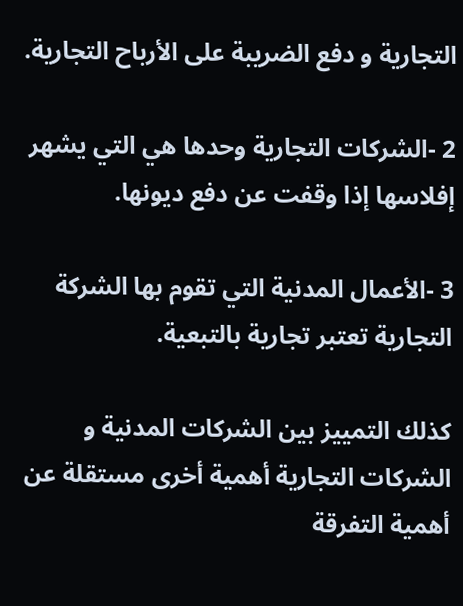التجارية و دفع الضريبة على الأرباح التجارية.

2 -الشركات التجارية وحدها هي التي يشهر إفلاسها إذا وقفت عن دفع ديونها.

3 -الأعمال المدنية التي تقوم بها الشركة التجارية تعتبر تجارية بالتبعية.

كذلك التمييز بين الشركات المدنية و الشركات التجارية أهمية أخرى مستقلة عن أهمية التفرقة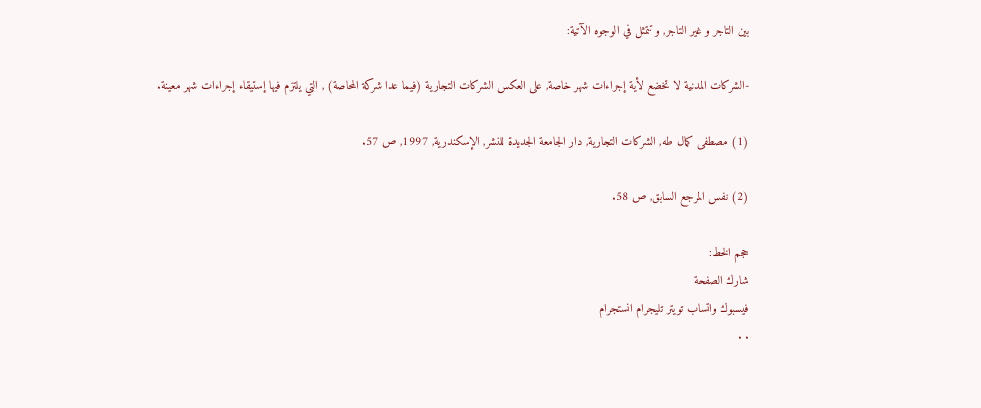بين التاجر و غير التاجر, و تتمثل في الوجوه الآتية:

-الشركات المدنية لا تخضع لأية إجراءات شهر خاصة, على العكس الشركات التجارية (فيما عدا شركة المحاصة) , التي يلتزم فيها إستيقاء إجراءات شهر معينة.

(1) مصطفى كمال طه, الشركات التجارية, دار الجامعة الجديدة للنشر, الإسكندرية, 1997, ص 57.

(2) نفس المرجع السابق, ص 58.

حجم الخط:
شارك الصفحة
فيسبوك واتساب تويتر تليجرام انستجرام
. .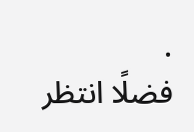.
فضلًا انتظر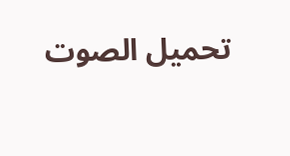تحميل الصوت